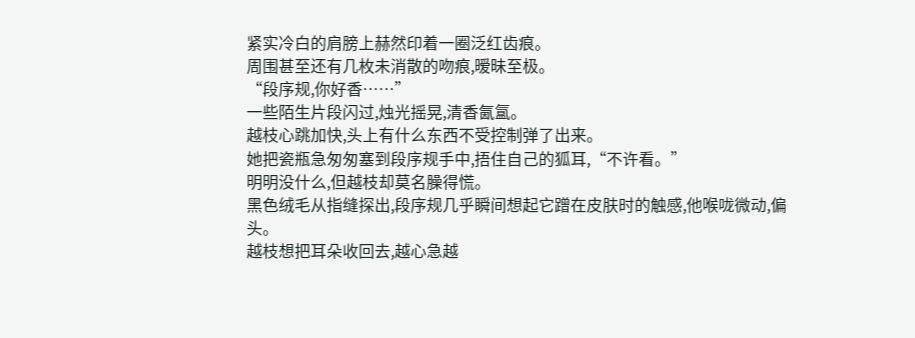紧实冷白的肩膀上赫然印着一圈泛红齿痕。
周围甚至还有几枚未消散的吻痕,暧昧至极。
“段序规,你好香……”
一些陌生片段闪过,烛光摇晃,清香氤氲。
越枝心跳加快,头上有什么东西不受控制弹了出来。
她把瓷瓶急匆匆塞到段序规手中,捂住自己的狐耳,“不许看。”
明明没什么,但越枝却莫名臊得慌。
黑色绒毛从指缝探出,段序规几乎瞬间想起它蹭在皮肤时的触感,他喉咙微动,偏头。
越枝想把耳朵收回去,越心急越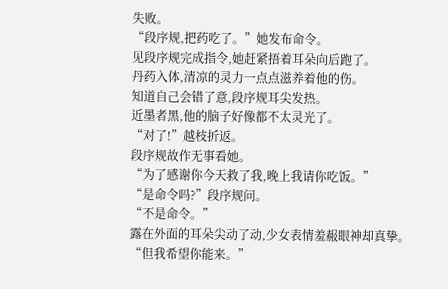失败。
“段序规,把药吃了。”她发布命令。
见段序规完成指令,她赶紧捂着耳朵向后跑了。
丹药入体,清凉的灵力一点点滋养着他的伤。
知道自己会错了意,段序规耳尖发热。
近墨者黑,他的脑子好像都不太灵光了。
“对了!”越枝折返。
段序规故作无事看她。
“为了感谢你今天救了我,晚上我请你吃饭。”
“是命令吗?”段序规问。
“不是命令。”
露在外面的耳朵尖动了动,少女表情羞赧眼神却真挚。
“但我希望你能来。”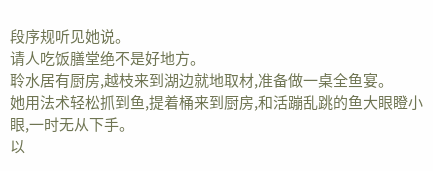段序规听见她说。
请人吃饭膳堂绝不是好地方。
聆水居有厨房,越枝来到湖边就地取材,准备做一桌全鱼宴。
她用法术轻松抓到鱼,提着桶来到厨房,和活蹦乱跳的鱼大眼瞪小眼,一时无从下手。
以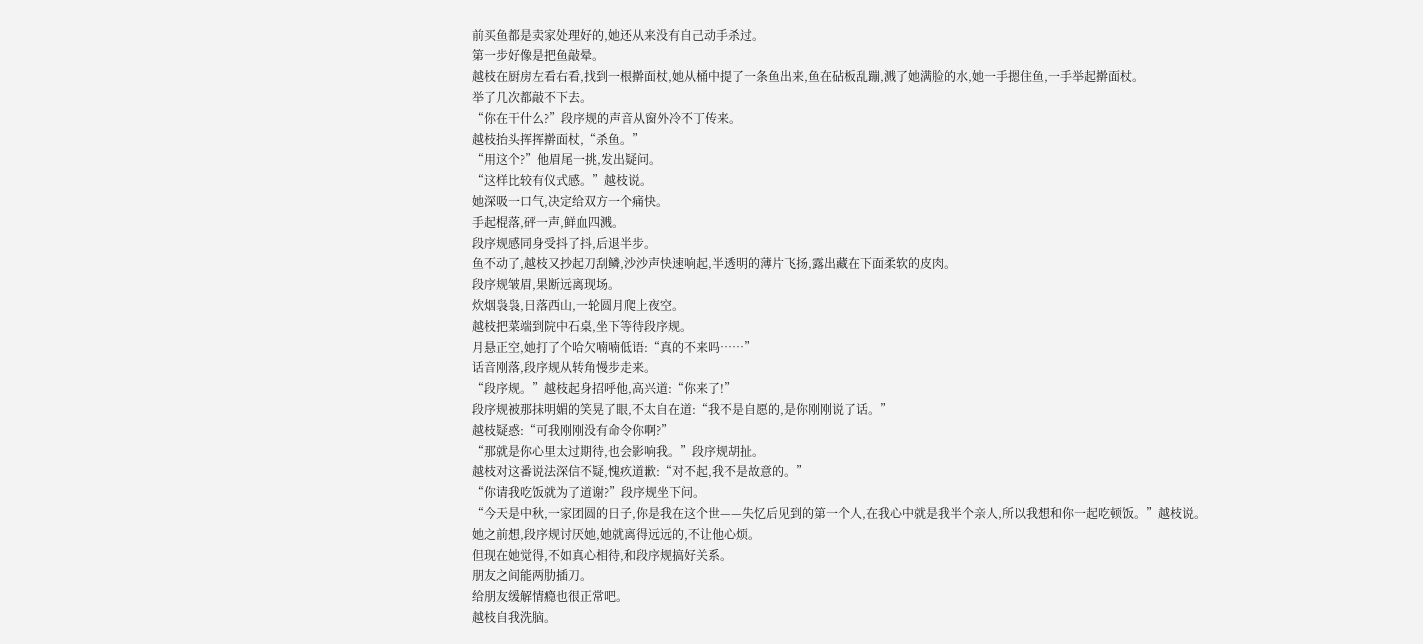前买鱼都是卖家处理好的,她还从来没有自己动手杀过。
第一步好像是把鱼敲晕。
越枝在厨房左看右看,找到一根擀面杖,她从桶中提了一条鱼出来,鱼在砧板乱蹦,溅了她满脸的水,她一手摁住鱼,一手举起擀面杖。
举了几次都敲不下去。
“你在干什么?”段序规的声音从窗外冷不丁传来。
越枝抬头挥挥擀面杖,“杀鱼。”
“用这个?”他眉尾一挑,发出疑问。
“这样比较有仪式感。”越枝说。
她深吸一口气,决定给双方一个痛快。
手起棍落,砰一声,鲜血四溅。
段序规感同身受抖了抖,后退半步。
鱼不动了,越枝又抄起刀刮鳞,沙沙声快速响起,半透明的薄片飞扬,露出藏在下面柔软的皮肉。
段序规皱眉,果断远离现场。
炊烟袅袅,日落西山,一轮圆月爬上夜空。
越枝把菜端到院中石桌,坐下等待段序规。
月悬正空,她打了个哈欠喃喃低语:“真的不来吗……”
话音刚落,段序规从转角慢步走来。
“段序规。”越枝起身招呼他,高兴道:“你来了!”
段序规被那抹明媚的笑晃了眼,不太自在道:“我不是自愿的,是你刚刚说了话。”
越枝疑惑:“可我刚刚没有命令你啊?”
“那就是你心里太过期待,也会影响我。”段序规胡扯。
越枝对这番说法深信不疑,愧疚道歉:“对不起,我不是故意的。”
“你请我吃饭就为了道谢?”段序规坐下问。
“今天是中秋,一家团圆的日子,你是我在这个世——失忆后见到的第一个人,在我心中就是我半个亲人,所以我想和你一起吃顿饭。”越枝说。
她之前想,段序规讨厌她,她就离得远远的,不让他心烦。
但现在她觉得,不如真心相待,和段序规搞好关系。
朋友之间能两肋插刀。
给朋友缓解情瘾也很正常吧。
越枝自我洗脑。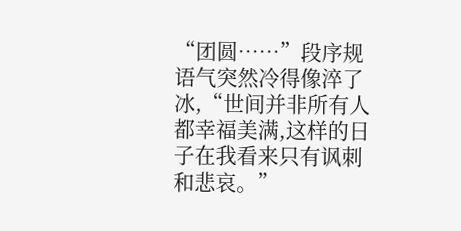“团圆……”段序规语气突然冷得像淬了冰,“世间并非所有人都幸福美满,这样的日子在我看来只有讽刺和悲哀。”